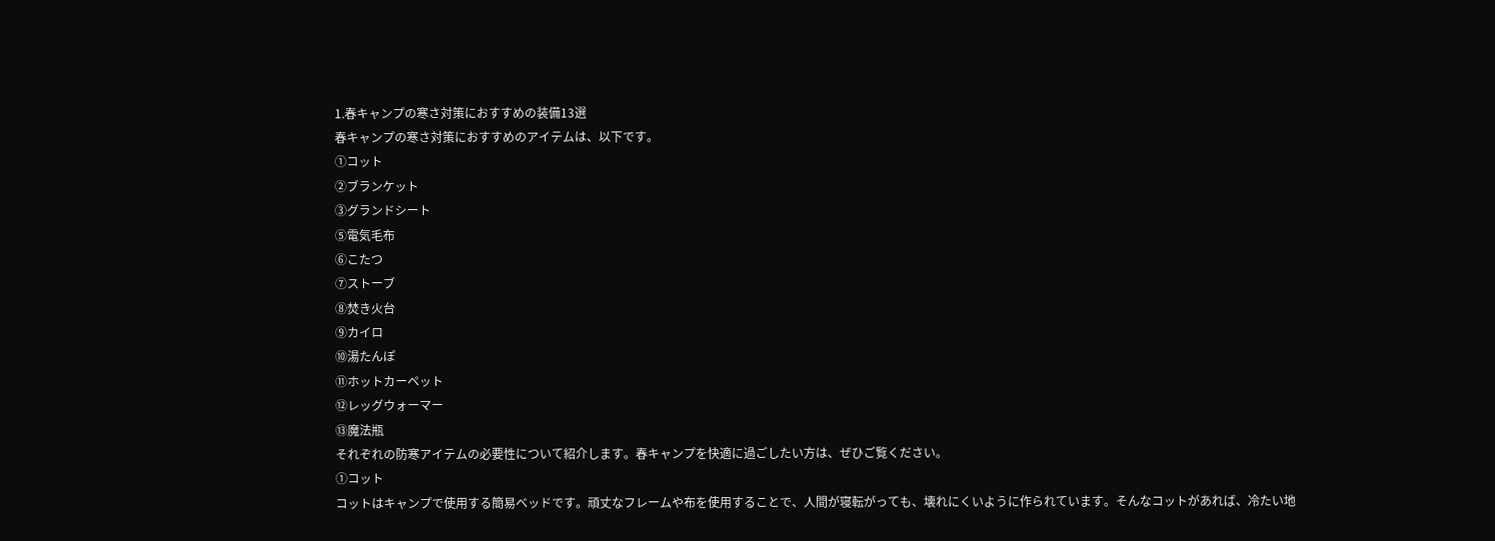1.春キャンプの寒さ対策におすすめの装備13選
春キャンプの寒さ対策におすすめのアイテムは、以下です。
①コット
②ブランケット
③グランドシート
⑤電気毛布
⑥こたつ
⑦ストーブ
⑧焚き火台
⑨カイロ
⑩湯たんぽ
⑪ホットカーペット
⑫レッグウォーマー
⑬魔法瓶
それぞれの防寒アイテムの必要性について紹介します。春キャンプを快適に過ごしたい方は、ぜひご覧ください。
①コット
コットはキャンプで使用する簡易ベッドです。頑丈なフレームや布を使用することで、人間が寝転がっても、壊れにくいように作られています。そんなコットがあれば、冷たい地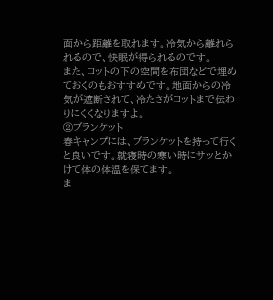面から距離を取れます。冷気から離れられるので、快眠が得られるのです。
また、コットの下の空間を布団などで埋めておくのもおすすめです。地面からの冷気が遮断されて、冷たさがコットまで伝わりにくくなりますよ。
②ブランケット
春キャンプには、ブランケットを持って行くと良いです。就寝時の寒い時にサッとかけて体の体温を保てます。
ま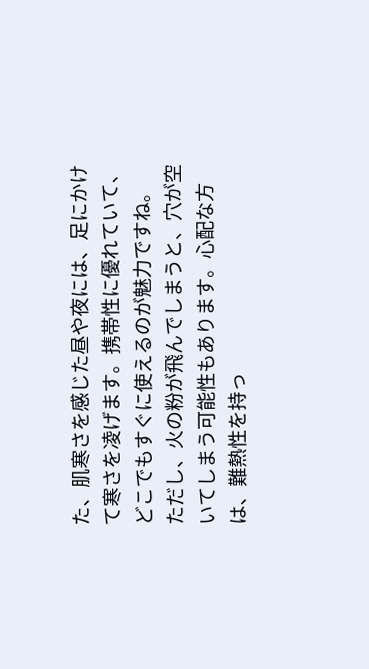た、肌寒さを感じた昼や夜には、足にかけて寒さを凌げます。携帯性に優れていて、どこでもすぐに使えるのが魅力ですね。
ただし、火の粉が飛んでしまうと、穴が空いてしまう可能性もあります。心配な方は、難熱性を持っ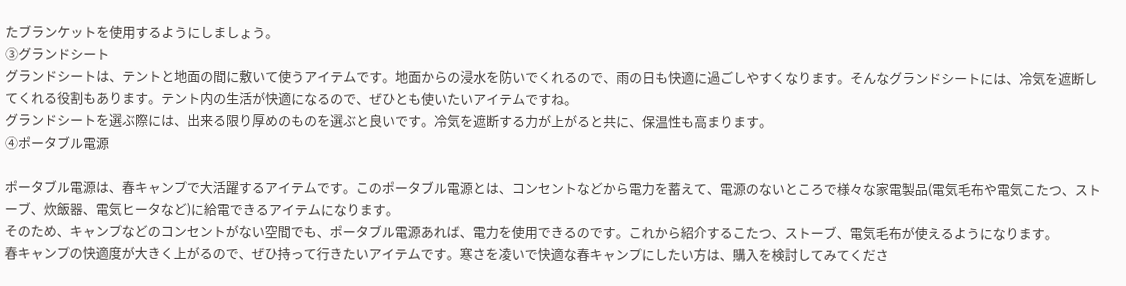たブランケットを使用するようにしましょう。
③グランドシート
グランドシートは、テントと地面の間に敷いて使うアイテムです。地面からの浸水を防いでくれるので、雨の日も快適に過ごしやすくなります。そんなグランドシートには、冷気を遮断してくれる役割もあります。テント内の生活が快適になるので、ぜひとも使いたいアイテムですね。
グランドシートを選ぶ際には、出来る限り厚めのものを選ぶと良いです。冷気を遮断する力が上がると共に、保温性も高まります。
➃ポータブル電源

ポータブル電源は、春キャンプで大活躍するアイテムです。このポータブル電源とは、コンセントなどから電力を蓄えて、電源のないところで様々な家電製品(電気毛布や電気こたつ、ストーブ、炊飯器、電気ヒータなど)に給電できるアイテムになります。
そのため、キャンプなどのコンセントがない空間でも、ポータブル電源あれば、電力を使用できるのです。これから紹介するこたつ、ストーブ、電気毛布が使えるようになります。
春キャンプの快適度が大きく上がるので、ぜひ持って行きたいアイテムです。寒さを凌いで快適な春キャンプにしたい方は、購入を検討してみてくださ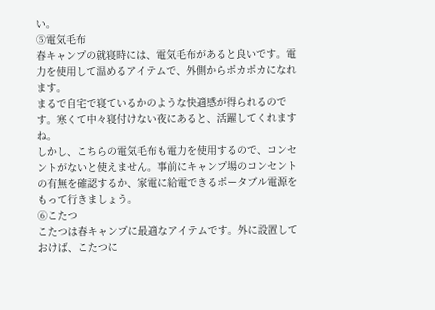い。
⑤電気毛布
春キャンプの就寝時には、電気毛布があると良いです。電力を使用して温めるアイテムで、外側からポカポカになれます。
まるで自宅で寝ているかのような快適感が得られるのです。寒くて中々寝付けない夜にあると、活躍してくれますね。
しかし、こちらの電気毛布も電力を使用するので、コンセントがないと使えません。事前にキャンプ場のコンセントの有無を確認するか、家電に給電できるポータブル電源をもって行きましょう。
⑥こたつ
こたつは春キャンプに最適なアイテムです。外に設置しておけば、こたつに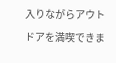入りながらアウトドアを満喫できま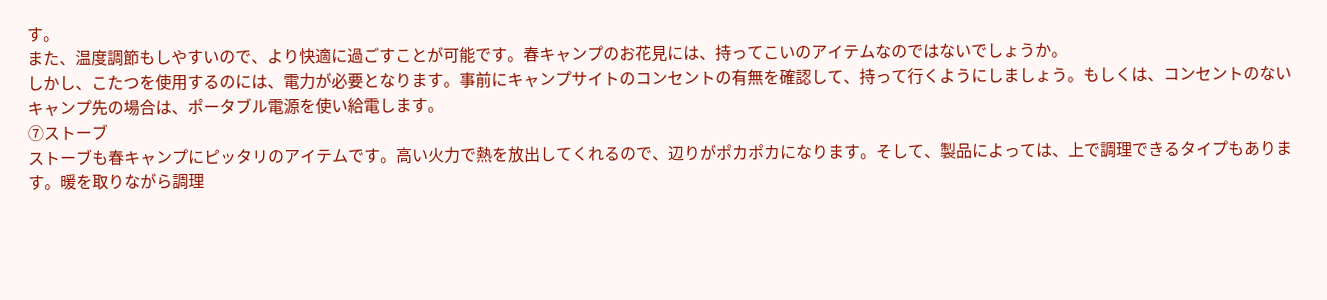す。
また、温度調節もしやすいので、より快適に過ごすことが可能です。春キャンプのお花見には、持ってこいのアイテムなのではないでしょうか。
しかし、こたつを使用するのには、電力が必要となります。事前にキャンプサイトのコンセントの有無を確認して、持って行くようにしましょう。もしくは、コンセントのないキャンプ先の場合は、ポータブル電源を使い給電します。
⑦ストーブ
ストーブも春キャンプにピッタリのアイテムです。高い火力で熱を放出してくれるので、辺りがポカポカになります。そして、製品によっては、上で調理できるタイプもあります。暖を取りながら調理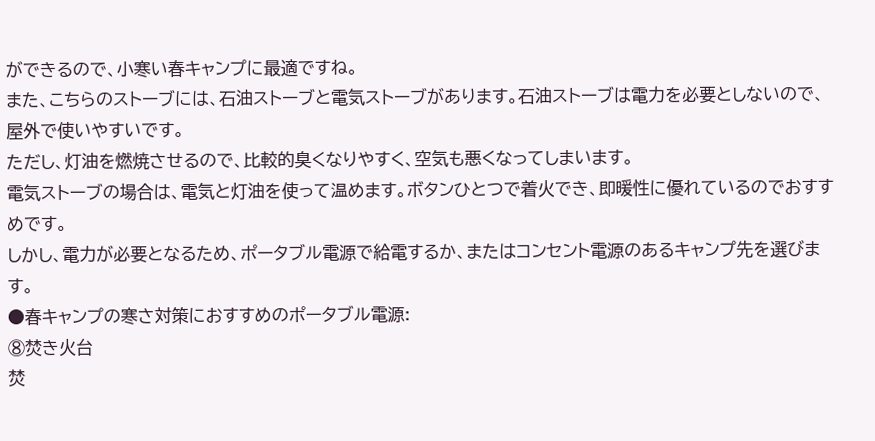ができるので、小寒い春キャンプに最適ですね。
また、こちらのストーブには、石油ストーブと電気ストーブがあります。石油ストーブは電力を必要としないので、屋外で使いやすいです。
ただし、灯油を燃焼させるので、比較的臭くなりやすく、空気も悪くなってしまいます。
電気ストーブの場合は、電気と灯油を使って温めます。ボタンひとつで着火でき、即暖性に優れているのでおすすめです。
しかし、電力が必要となるため、ポータブル電源で給電するか、またはコンセント電源のあるキャンプ先を選びます。
●春キャンプの寒さ対策におすすめのポータブル電源:
⑧焚き火台
焚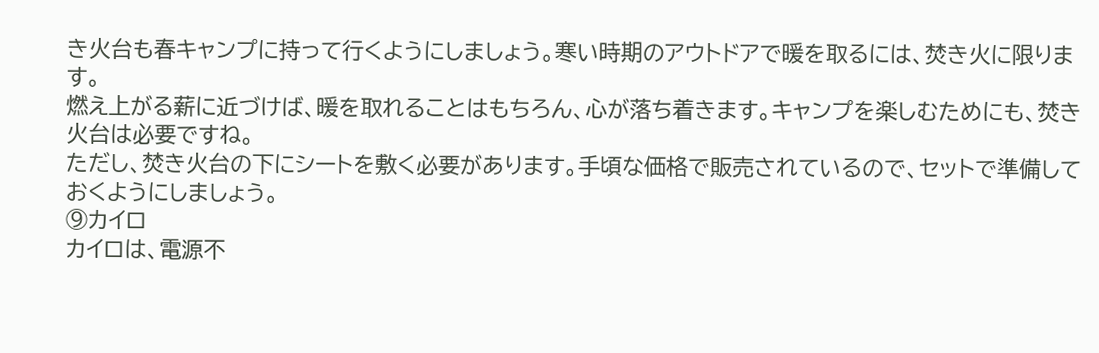き火台も春キャンプに持って行くようにしましょう。寒い時期のアウトドアで暖を取るには、焚き火に限ります。
燃え上がる薪に近づけば、暖を取れることはもちろん、心が落ち着きます。キャンプを楽しむためにも、焚き火台は必要ですね。
ただし、焚き火台の下にシートを敷く必要があります。手頃な価格で販売されているので、セットで準備しておくようにしましょう。
⑨カイロ
カイロは、電源不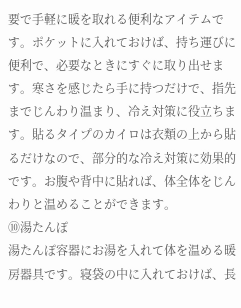要で手軽に暖を取れる便利なアイテムです。ポケットに入れておけば、持ち運びに便利で、必要なときにすぐに取り出せます。寒さを感じたら手に持つだけで、指先までじんわり温まり、冷え対策に役立ちます。貼るタイプのカイロは衣類の上から貼るだけなので、部分的な冷え対策に効果的です。お腹や背中に貼れば、体全体をじんわりと温めることができます。
⑩湯たんぽ
湯たんぽ容器にお湯を入れて体を温める暖房器具です。寝袋の中に入れておけば、長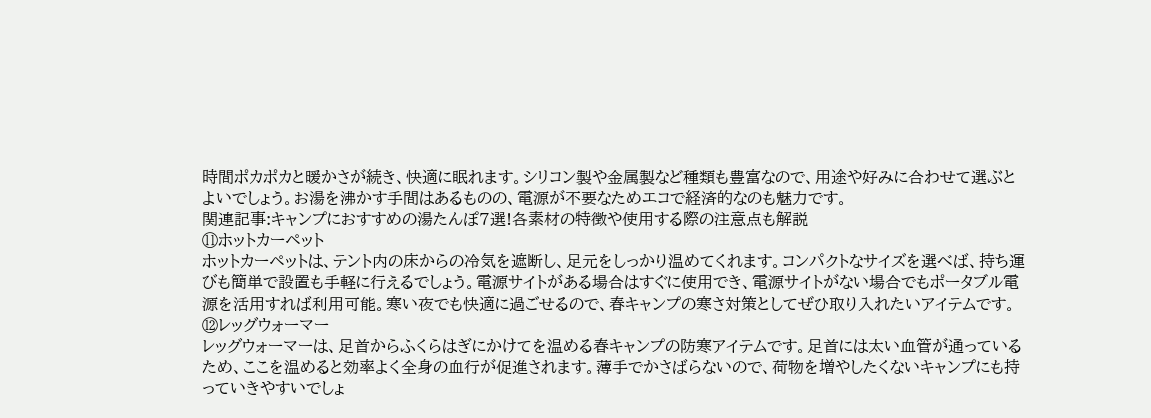時間ポカポカと暖かさが続き、快適に眠れます。シリコン製や金属製など種類も豊富なので、用途や好みに合わせて選ぶとよいでしょう。お湯を沸かす手間はあるものの、電源が不要なためエコで経済的なのも魅力です。
関連記事:キャンプにおすすめの湯たんぽ7選!各素材の特徴や使用する際の注意点も解説
⑪ホットカーペット
ホットカーペットは、テント内の床からの冷気を遮断し、足元をしっかり温めてくれます。コンパクトなサイズを選べば、持ち運びも簡単で設置も手軽に行えるでしょう。電源サイトがある場合はすぐに使用でき、電源サイトがない場合でもポータブル電源を活用すれば利用可能。寒い夜でも快適に過ごせるので、春キャンプの寒さ対策としてぜひ取り入れたいアイテムです。
⑫レッグウォーマー
レッグウォーマーは、足首からふくらはぎにかけてを温める春キャンプの防寒アイテムです。足首には太い血管が通っているため、ここを温めると効率よく全身の血行が促進されます。薄手でかさばらないので、荷物を増やしたくないキャンプにも持っていきやすいでしょ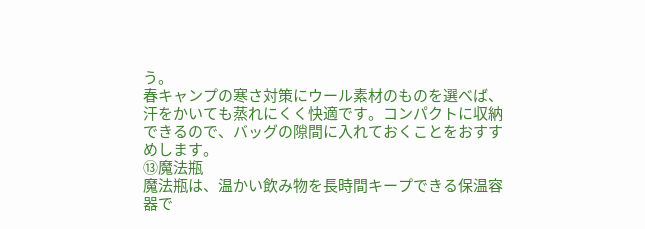う。
春キャンプの寒さ対策にウール素材のものを選べば、汗をかいても蒸れにくく快適です。コンパクトに収納できるので、バッグの隙間に入れておくことをおすすめします。
⑬魔法瓶
魔法瓶は、温かい飲み物を長時間キープできる保温容器で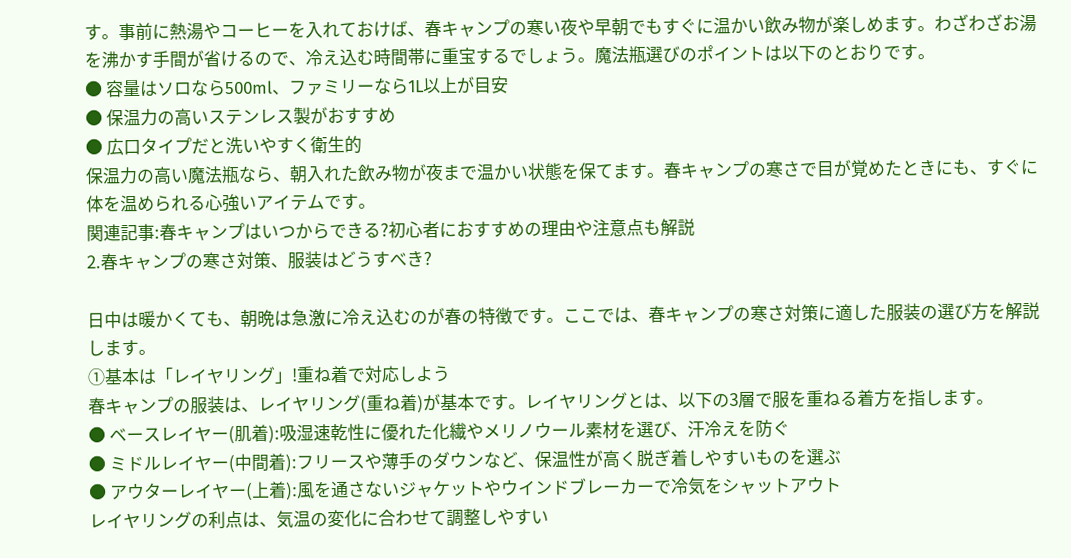す。事前に熱湯やコーヒーを入れておけば、春キャンプの寒い夜や早朝でもすぐに温かい飲み物が楽しめます。わざわざお湯を沸かす手間が省けるので、冷え込む時間帯に重宝するでしょう。魔法瓶選びのポイントは以下のとおりです。
● 容量はソロなら500ml、ファミリーなら1L以上が目安
● 保温力の高いステンレス製がおすすめ
● 広口タイプだと洗いやすく衛生的
保温力の高い魔法瓶なら、朝入れた飲み物が夜まで温かい状態を保てます。春キャンプの寒さで目が覚めたときにも、すぐに体を温められる心強いアイテムです。
関連記事:春キャンプはいつからできる?初心者におすすめの理由や注意点も解説
2.春キャンプの寒さ対策、服装はどうすべき?

日中は暖かくても、朝晩は急激に冷え込むのが春の特徴です。ここでは、春キャンプの寒さ対策に適した服装の選び方を解説します。
①基本は「レイヤリング」!重ね着で対応しよう
春キャンプの服装は、レイヤリング(重ね着)が基本です。レイヤリングとは、以下の3層で服を重ねる着方を指します。
● ベースレイヤー(肌着):吸湿速乾性に優れた化繊やメリノウール素材を選び、汗冷えを防ぐ
● ミドルレイヤー(中間着):フリースや薄手のダウンなど、保温性が高く脱ぎ着しやすいものを選ぶ
● アウターレイヤー(上着):風を通さないジャケットやウインドブレーカーで冷気をシャットアウト
レイヤリングの利点は、気温の変化に合わせて調整しやすい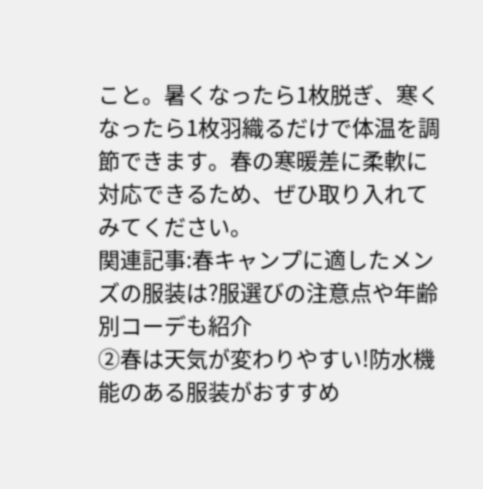こと。暑くなったら1枚脱ぎ、寒くなったら1枚羽織るだけで体温を調節できます。春の寒暖差に柔軟に対応できるため、ぜひ取り入れてみてください。
関連記事:春キャンプに適したメンズの服装は?服選びの注意点や年齢別コーデも紹介
②春は天気が変わりやすい!防水機能のある服装がおすすめ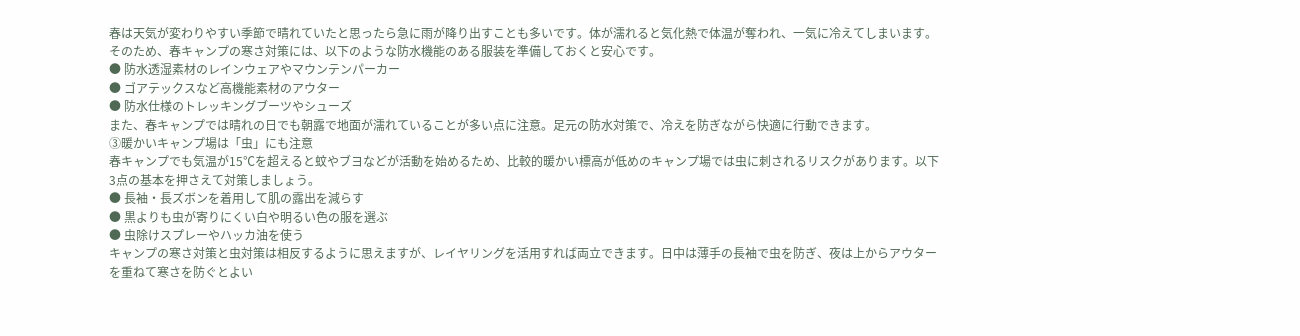春は天気が変わりやすい季節で晴れていたと思ったら急に雨が降り出すことも多いです。体が濡れると気化熱で体温が奪われ、一気に冷えてしまいます。そのため、春キャンプの寒さ対策には、以下のような防水機能のある服装を準備しておくと安心です。
● 防水透湿素材のレインウェアやマウンテンパーカー
● ゴアテックスなど高機能素材のアウター
● 防水仕様のトレッキングブーツやシューズ
また、春キャンプでは晴れの日でも朝露で地面が濡れていることが多い点に注意。足元の防水対策で、冷えを防ぎながら快適に行動できます。
③暖かいキャンプ場は「虫」にも注意
春キャンプでも気温が15℃を超えると蚊やブヨなどが活動を始めるため、比較的暖かい標高が低めのキャンプ場では虫に刺されるリスクがあります。以下3点の基本を押さえて対策しましょう。
● 長袖・長ズボンを着用して肌の露出を減らす
● 黒よりも虫が寄りにくい白や明るい色の服を選ぶ
● 虫除けスプレーやハッカ油を使う
キャンプの寒さ対策と虫対策は相反するように思えますが、レイヤリングを活用すれば両立できます。日中は薄手の長袖で虫を防ぎ、夜は上からアウターを重ねて寒さを防ぐとよい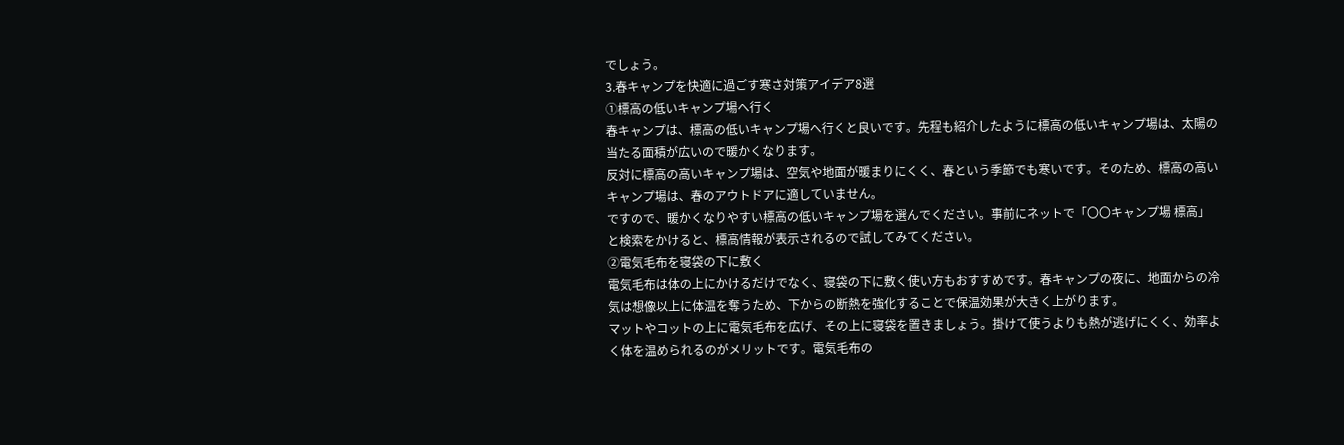でしょう。
3.春キャンプを快適に過ごす寒さ対策アイデア8選
①標高の低いキャンプ場へ行く
春キャンプは、標高の低いキャンプ場へ行くと良いです。先程も紹介したように標高の低いキャンプ場は、太陽の当たる面積が広いので暖かくなります。
反対に標高の高いキャンプ場は、空気や地面が暖まりにくく、春という季節でも寒いです。そのため、標高の高いキャンプ場は、春のアウトドアに適していません。
ですので、暖かくなりやすい標高の低いキャンプ場を選んでください。事前にネットで「〇〇キャンプ場 標高」と検索をかけると、標高情報が表示されるので試してみてください。
②電気毛布を寝袋の下に敷く
電気毛布は体の上にかけるだけでなく、寝袋の下に敷く使い方もおすすめです。春キャンプの夜に、地面からの冷気は想像以上に体温を奪うため、下からの断熱を強化することで保温効果が大きく上がります。
マットやコットの上に電気毛布を広げ、その上に寝袋を置きましょう。掛けて使うよりも熱が逃げにくく、効率よく体を温められるのがメリットです。電気毛布の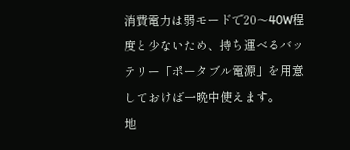消費電力は弱モードで20〜40W程度と少ないため、持ち運べるバッテリー「ポータブル電源」を用意しておけば一晩中使えます。
地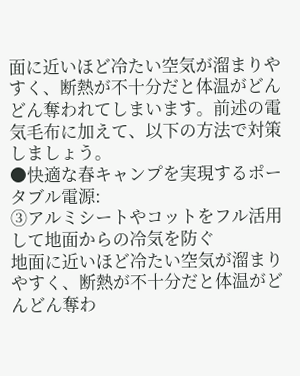面に近いほど冷たい空気が溜まりやすく、断熱が不十分だと体温がどんどん奪われてしまいます。前述の電気毛布に加えて、以下の方法で対策しましょう。
●快適な春キャンプを実現するポータブル電源:
③アルミシートやコットをフル活用して地面からの冷気を防ぐ
地面に近いほど冷たい空気が溜まりやすく、断熱が不十分だと体温がどんどん奪わ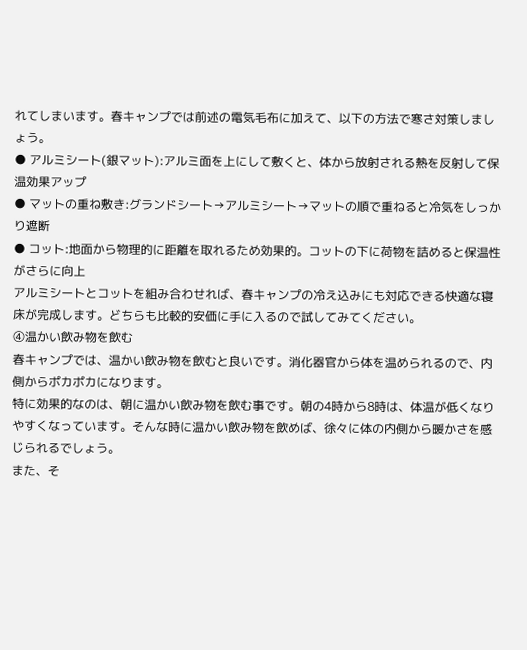れてしまいます。春キャンプでは前述の電気毛布に加えて、以下の方法で寒さ対策しましょう。
● アルミシート(銀マット):アルミ面を上にして敷くと、体から放射される熱を反射して保温効果アップ
● マットの重ね敷き:グランドシート→アルミシート→マットの順で重ねると冷気をしっかり遮断
● コット:地面から物理的に距離を取れるため効果的。コットの下に荷物を詰めると保温性がさらに向上
アルミシートとコットを組み合わせれば、春キャンプの冷え込みにも対応できる快適な寝床が完成します。どちらも比較的安価に手に入るので試してみてください。
④温かい飲み物を飲む
春キャンプでは、温かい飲み物を飲むと良いです。消化器官から体を温められるので、内側からポカポカになります。
特に効果的なのは、朝に温かい飲み物を飲む事です。朝の4時から8時は、体温が低くなりやすくなっています。そんな時に温かい飲み物を飲めば、徐々に体の内側から暖かさを感じられるでしょう。
また、そ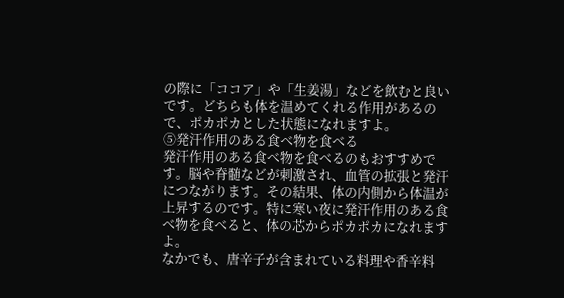の際に「ココア」や「生姜湯」などを飲むと良いです。どちらも体を温めてくれる作用があるので、ポカポカとした状態になれますよ。
⑤発汗作用のある食べ物を食べる
発汗作用のある食べ物を食べるのもおすすめです。脳や脊髄などが刺激され、血管の拡張と発汗につながります。その結果、体の内側から体温が上昇するのです。特に寒い夜に発汗作用のある食べ物を食べると、体の芯からポカポカになれますよ。
なかでも、唐辛子が含まれている料理や香辛料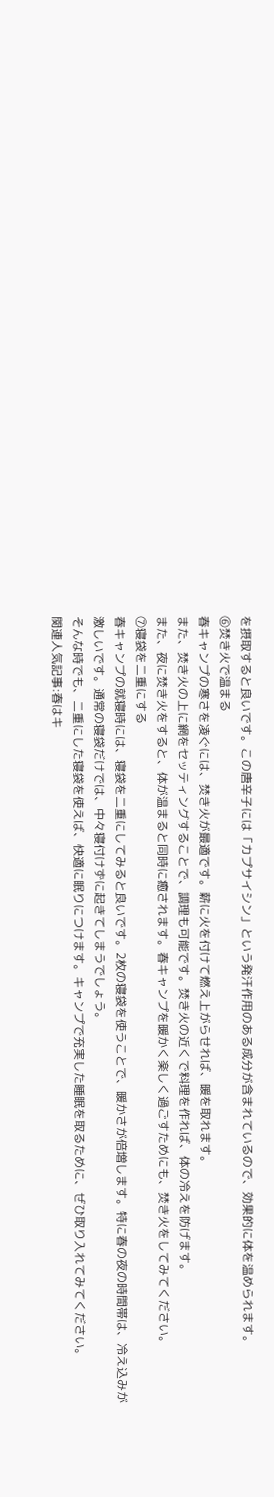を摂取すると良いです。この唐辛子には「カプサイシン」という発汗作用のある成分が含まれているので、効果的に体を温められます。
⑥焚き火で温まる
春キャンプの寒さを凌ぐには、焚き火が最適です。薪に火を付けて燃え上がらせれば、暖を取れます。
また、焚き火の上に網をセッティングすることで、調理も可能です。焚き火の近くで料理を作れば、体の冷えを防げます。
また、夜に焚き火をすると、体が温まると同時に癒されます。春キャンプを暖かく楽しく過ごすためにも、焚き火をしてみてください。
⑦寝袋を二重にする
春キャンプの就寝時には、寝袋を二重にしてみると良いです。2枚の寝袋を使うことで、暖かさが倍増します。特に春の夜の時間帯は、冷え込みが激しいです。通常の寝袋だけでは、中々寝付けずに起きてしまうでしょう。
そんな時でも、二重にした寝袋を使えば、快適に眠りにつけます。キャンプで充実した睡眠を取るために、ぜひ取り入れてみてください。
関連人気記事:春はキ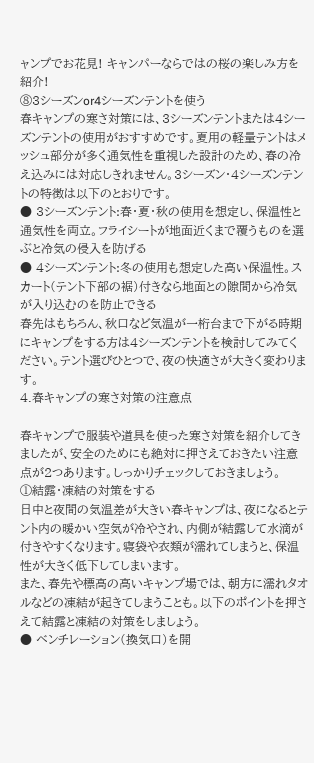ャンプでお花見! キャンパーならではの桜の楽しみ方を紹介!
⑧3シーズンor4シーズンテントを使う
春キャンプの寒さ対策には、3シーズンテントまたは4シーズンテントの使用がおすすめです。夏用の軽量テントはメッシュ部分が多く通気性を重視した設計のため、春の冷え込みには対応しきれません。3シーズン・4シーズンテントの特徴は以下のとおりです。
● 3シーズンテント:春・夏・秋の使用を想定し、保温性と通気性を両立。フライシートが地面近くまで覆うものを選ぶと冷気の侵入を防げる
● 4シーズンテント:冬の使用も想定した高い保温性。スカート(テント下部の裾)付きなら地面との隙間から冷気が入り込むのを防止できる
春先はもちろん、秋口など気温が一桁台まで下がる時期にキャンプをする方は4シーズンテントを検討してみてください。テント選びひとつで、夜の快適さが大きく変わります。
4.春キャンプの寒さ対策の注意点

春キャンプで服装や道具を使った寒さ対策を紹介してきましたが、安全のためにも絶対に押さえておきたい注意点が2つあります。しっかりチェックしておきましょう。
①結露・凍結の対策をする
日中と夜間の気温差が大きい春キャンプは、夜になるとテント内の暖かい空気が冷やされ、内側が結露して水滴が付きやすくなります。寝袋や衣類が濡れてしまうと、保温性が大きく低下してしまいます。
また、春先や標高の高いキャンプ場では、朝方に濡れタオルなどの凍結が起きてしまうことも。以下のポイントを押さえて結露と凍結の対策をしましょう。
● ベンチレーション(換気口)を開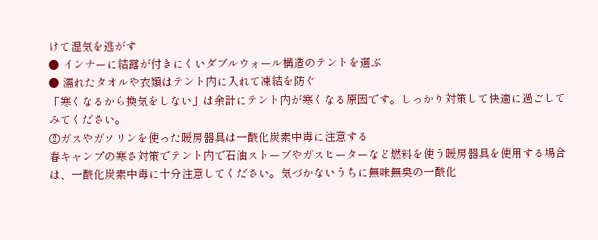けて湿気を逃がす
● インナーに結露が付きにくいダブルウォール構造のテントを選ぶ
● 濡れたタオルや衣類はテント内に入れて凍結を防ぐ
「寒くなるから換気をしない」は余計にテント内が寒くなる原因です。しっかり対策して快適に過ごしてみてください。
②ガスやガソリンを使った暖房器具は一酸化炭素中毒に注意する
春キャンプの寒さ対策でテント内で石油ストーブやガスヒーターなど燃料を使う暖房器具を使用する場合は、一酸化炭素中毒に十分注意してください。気づかないうちに無味無臭の一酸化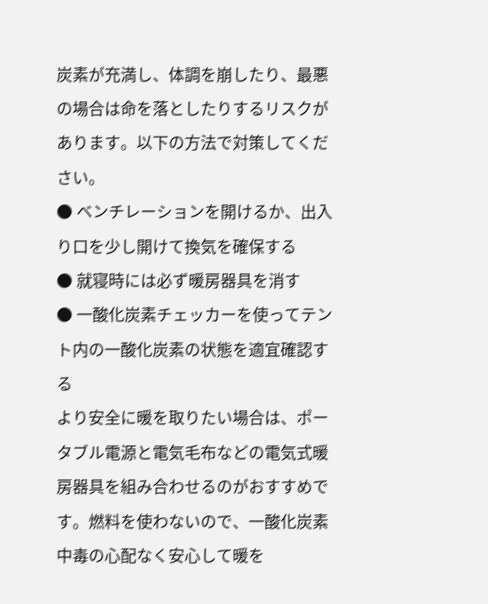炭素が充満し、体調を崩したり、最悪の場合は命を落としたりするリスクがあります。以下の方法で対策してください。
● ベンチレーションを開けるか、出入り口を少し開けて換気を確保する
● 就寝時には必ず暖房器具を消す
● 一酸化炭素チェッカーを使ってテント内の一酸化炭素の状態を適宜確認する
より安全に暖を取りたい場合は、ポータブル電源と電気毛布などの電気式暖房器具を組み合わせるのがおすすめです。燃料を使わないので、一酸化炭素中毒の心配なく安心して暖を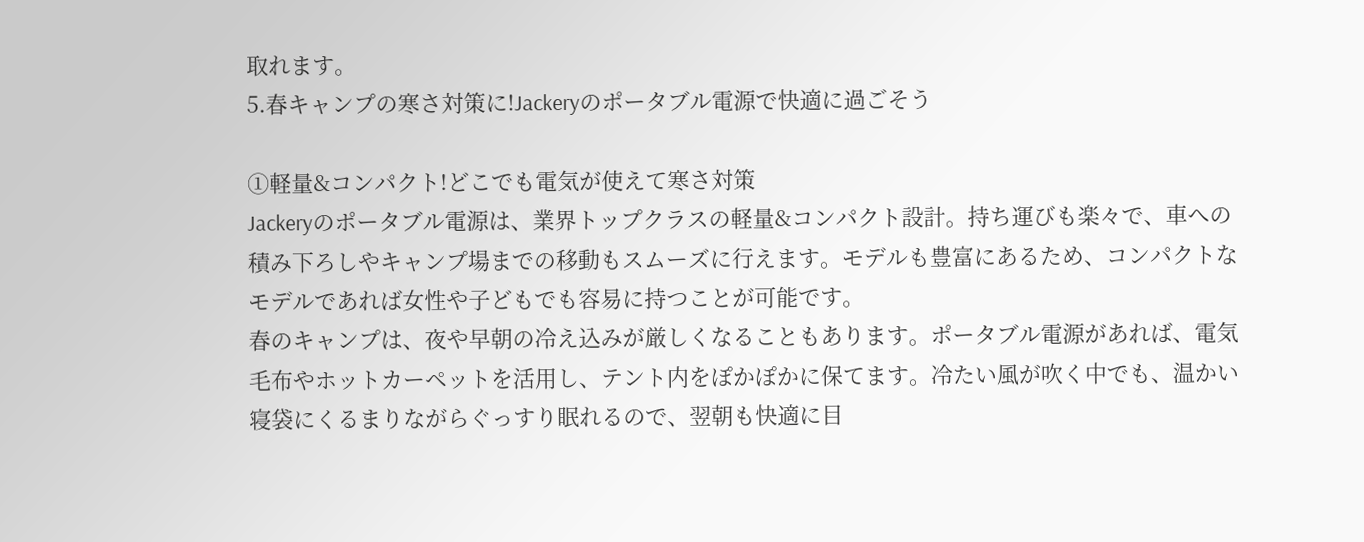取れます。
5.春キャンプの寒さ対策に!Jackeryのポータブル電源で快適に過ごそう

①軽量&コンパクト!どこでも電気が使えて寒さ対策
Jackeryのポータブル電源は、業界トップクラスの軽量&コンパクト設計。持ち運びも楽々で、車への積み下ろしやキャンプ場までの移動もスムーズに行えます。モデルも豊富にあるため、コンパクトなモデルであれば女性や子どもでも容易に持つことが可能です。
春のキャンプは、夜や早朝の冷え込みが厳しくなることもあります。ポータブル電源があれば、電気毛布やホットカーペットを活用し、テント内をぽかぽかに保てます。冷たい風が吹く中でも、温かい寝袋にくるまりながらぐっすり眠れるので、翌朝も快適に目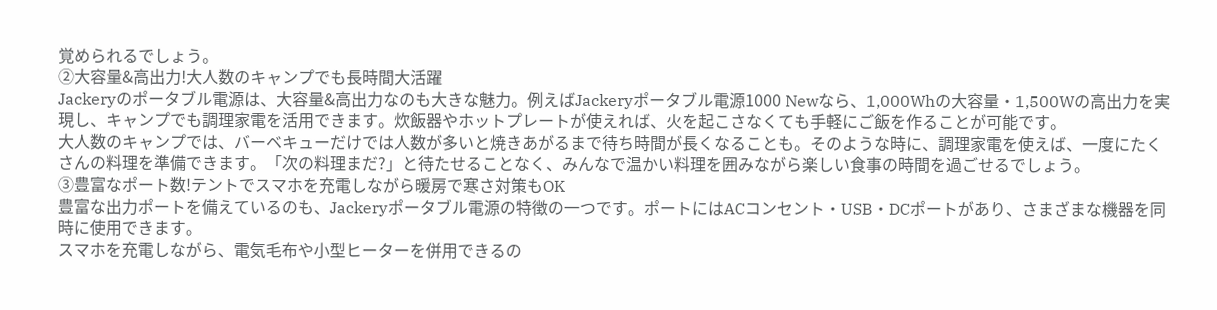覚められるでしょう。
②大容量&高出力!大人数のキャンプでも長時間大活躍
Jackeryのポータブル電源は、大容量&高出力なのも大きな魅力。例えばJackeryポータブル電源1000 Newなら、1,000Whの大容量・1,500Wの高出力を実現し、キャンプでも調理家電を活用できます。炊飯器やホットプレートが使えれば、火を起こさなくても手軽にご飯を作ることが可能です。
大人数のキャンプでは、バーベキューだけでは人数が多いと焼きあがるまで待ち時間が長くなることも。そのような時に、調理家電を使えば、一度にたくさんの料理を準備できます。「次の料理まだ?」と待たせることなく、みんなで温かい料理を囲みながら楽しい食事の時間を過ごせるでしょう。
③豊富なポート数!テントでスマホを充電しながら暖房で寒さ対策もOK
豊富な出力ポートを備えているのも、Jackeryポータブル電源の特徴の一つです。ポートにはACコンセント・USB・DCポートがあり、さまざまな機器を同時に使用できます。
スマホを充電しながら、電気毛布や小型ヒーターを併用できるの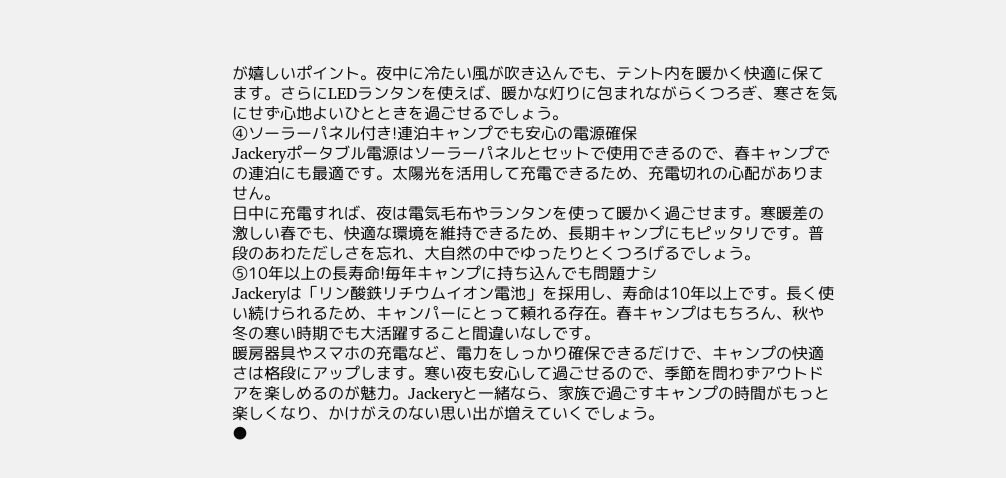が嬉しいポイント。夜中に冷たい風が吹き込んでも、テント内を暖かく快適に保てます。さらにLEDランタンを使えば、暖かな灯りに包まれながらくつろぎ、寒さを気にせず心地よいひとときを過ごせるでしょう。
④ソーラーパネル付き!連泊キャンプでも安心の電源確保
Jackeryポータブル電源はソーラーパネルとセットで使用できるので、春キャンプでの連泊にも最適です。太陽光を活用して充電できるため、充電切れの心配がありません。
日中に充電すれば、夜は電気毛布やランタンを使って暖かく過ごせます。寒暖差の激しい春でも、快適な環境を維持できるため、長期キャンプにもピッタリです。普段のあわただしさを忘れ、大自然の中でゆったりとくつろげるでしょう。
⑤10年以上の長寿命!毎年キャンプに持ち込んでも問題ナシ
Jackeryは「リン酸鉄リチウムイオン電池」を採用し、寿命は10年以上です。長く使い続けられるため、キャンパーにとって頼れる存在。春キャンプはもちろん、秋や冬の寒い時期でも大活躍すること間違いなしです。
暖房器具やスマホの充電など、電力をしっかり確保できるだけで、キャンプの快適さは格段にアップします。寒い夜も安心して過ごせるので、季節を問わずアウトドアを楽しめるのが魅力。Jackeryと一緒なら、家族で過ごすキャンプの時間がもっと楽しくなり、かけがえのない思い出が増えていくでしょう。
●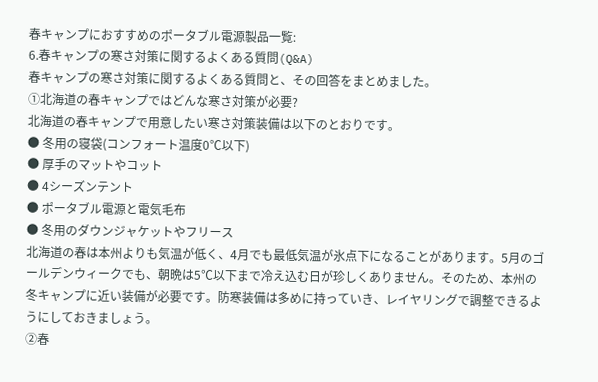春キャンプにおすすめのポータブル電源製品一覧:
6.春キャンプの寒さ対策に関するよくある質問(Q&A)
春キャンプの寒さ対策に関するよくある質問と、その回答をまとめました。
①北海道の春キャンプではどんな寒さ対策が必要?
北海道の春キャンプで用意したい寒さ対策装備は以下のとおりです。
● 冬用の寝袋(コンフォート温度0℃以下)
● 厚手のマットやコット
● 4シーズンテント
● ポータブル電源と電気毛布
● 冬用のダウンジャケットやフリース
北海道の春は本州よりも気温が低く、4月でも最低気温が氷点下になることがあります。5月のゴールデンウィークでも、朝晩は5℃以下まで冷え込む日が珍しくありません。そのため、本州の冬キャンプに近い装備が必要です。防寒装備は多めに持っていき、レイヤリングで調整できるようにしておきましょう。
②春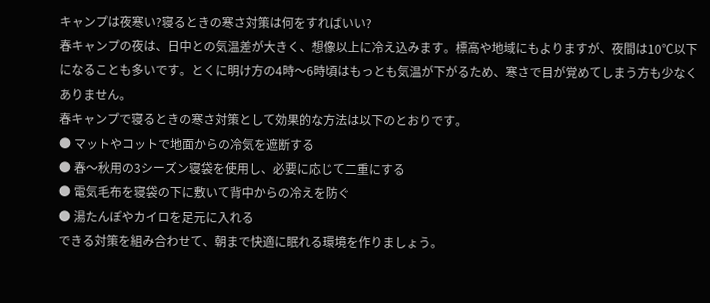キャンプは夜寒い?寝るときの寒さ対策は何をすればいい?
春キャンプの夜は、日中との気温差が大きく、想像以上に冷え込みます。標高や地域にもよりますが、夜間は10℃以下になることも多いです。とくに明け方の4時〜6時頃はもっとも気温が下がるため、寒さで目が覚めてしまう方も少なくありません。
春キャンプで寝るときの寒さ対策として効果的な方法は以下のとおりです。
● マットやコットで地面からの冷気を遮断する
● 春〜秋用の3シーズン寝袋を使用し、必要に応じて二重にする
● 電気毛布を寝袋の下に敷いて背中からの冷えを防ぐ
● 湯たんぽやカイロを足元に入れる
できる対策を組み合わせて、朝まで快適に眠れる環境を作りましょう。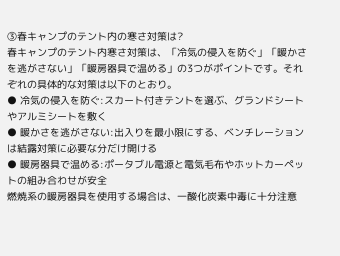③春キャンプのテント内の寒さ対策は?
春キャンプのテント内寒さ対策は、「冷気の侵入を防ぐ」「暖かさを逃がさない」「暖房器具で温める」の3つがポイントです。それぞれの具体的な対策は以下のとおり。
● 冷気の侵入を防ぐ:スカート付きテントを選ぶ、グランドシートやアルミシートを敷く
● 暖かさを逃がさない:出入りを最小限にする、ベンチレーションは結露対策に必要な分だけ開ける
● 暖房器具で温める:ポータブル電源と電気毛布やホットカーペットの組み合わせが安全
燃焼系の暖房器具を使用する場合は、一酸化炭素中毒に十分注意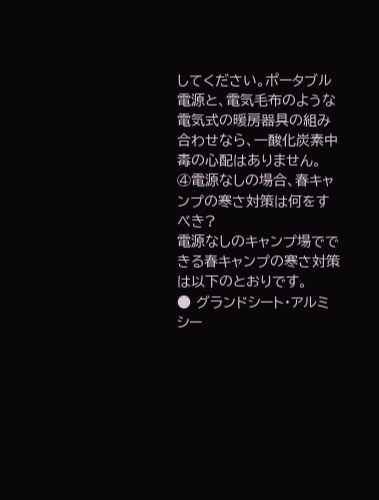してください。ポータブル電源と、電気毛布のような電気式の暖房器具の組み合わせなら、一酸化炭素中毒の心配はありません。
④電源なしの場合、春キャンプの寒さ対策は何をすべき?
電源なしのキャンプ場でできる春キャンプの寒さ対策は以下のとおりです。
● グランドシート・アルミシー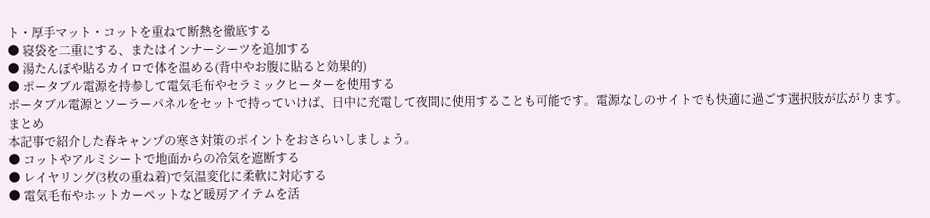ト・厚手マット・コットを重ねて断熱を徹底する
● 寝袋を二重にする、またはインナーシーツを追加する
● 湯たんぽや貼るカイロで体を温める(背中やお腹に貼ると効果的)
● ポータブル電源を持参して電気毛布やセラミックヒーターを使用する
ポータブル電源とソーラーパネルをセットで持っていけば、日中に充電して夜間に使用することも可能です。電源なしのサイトでも快適に過ごす選択肢が広がります。
まとめ
本記事で紹介した春キャンプの寒さ対策のポイントをおさらいしましょう。
● コットやアルミシートで地面からの冷気を遮断する
● レイヤリング(3枚の重ね着)で気温変化に柔軟に対応する
● 電気毛布やホットカーペットなど暖房アイテムを活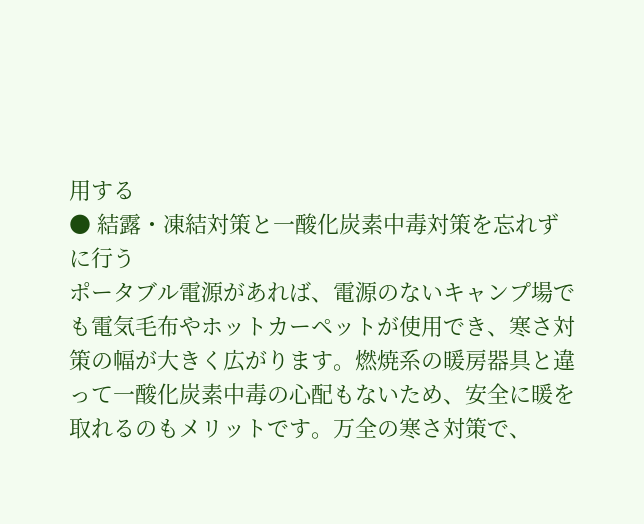用する
● 結露・凍結対策と一酸化炭素中毒対策を忘れずに行う
ポータブル電源があれば、電源のないキャンプ場でも電気毛布やホットカーペットが使用でき、寒さ対策の幅が大きく広がります。燃焼系の暖房器具と違って一酸化炭素中毒の心配もないため、安全に暖を取れるのもメリットです。万全の寒さ対策で、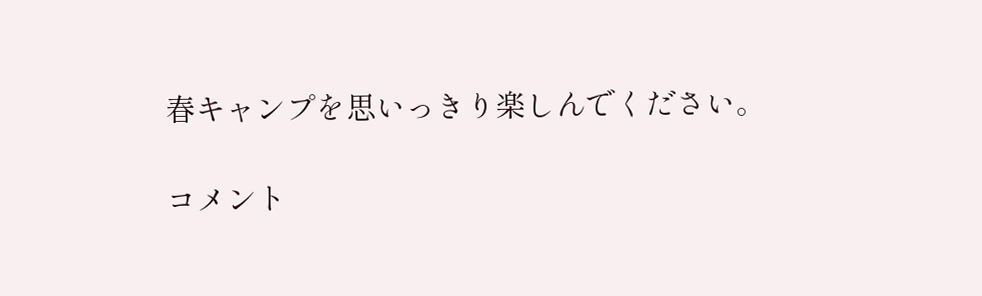春キャンプを思いっきり楽しんでください。

コメント